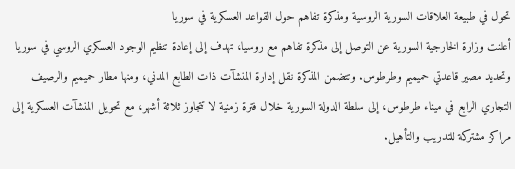تحول في طبيعة العلاقات السورية الروسية ومذكرة تفاهم حول القواعد العسكرية في سوريا
أعلنت وزارة الخارجية السورية عن التوصل إلى مذكرة تفاهم مع روسيا، تهدف إلى إعادة تنظيم الوجود العسكري الروسي في سوريا وتحديد مصير قاعدتي حميميم وطرطوس. وتتضمن المذكرة نقل إدارة المنشآت ذات الطابع المدني، ومنها مطار حميميم والرصيف التجاري الرابع في ميناء طرطوس، إلى سلطة الدولة السورية خلال فترة زمنية لا تتجاوز ثلاثة أشهر، مع تحويل المنشآت العسكرية إلى مراكز مشتركة للتدريب والتأهيل.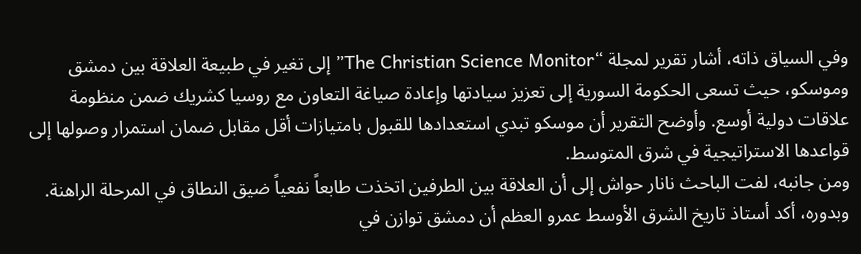وفي السياق ذاته، أشار تقرير لمجلة “The Christian Science Monitor” إلى تغير في طبيعة العلاقة بين دمشق وموسكو، حيث تسعى الحكومة السورية إلى تعزيز سيادتها وإعادة صياغة التعاون مع روسيا كشريك ضمن منظومة علاقات دولية أوسع. وأوضح التقرير أن موسكو تبدي استعدادها للقبول بامتيازات أقل مقابل ضمان استمرار وصولها إلى قواعدها الاستراتيجية في شرق المتوسط.
ومن جانبه، لفت الباحث نانار حواش إلى أن العلاقة بين الطرفين اتخذت طابعاً نفعياً ضيق النطاق في المرحلة الراهنة. وبدوره، أكد أستاذ تاريخ الشرق الأوسط عمرو العظم أن دمشق توازن في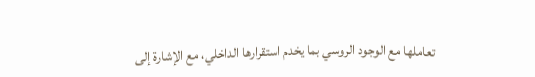تعاملها مع الوجود الروسي بما يخدم استقرارها الداخلي، مع الإشارة إلى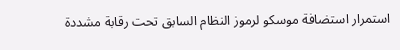استمرار استضافة موسكو لرموز النظام السابق تحت رقابة مشددة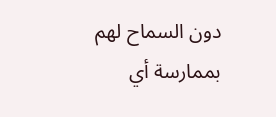دون السماح لهم بممارسة أي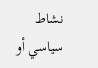نشاط سياسي أو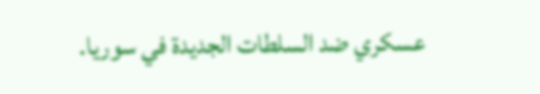عسكري ضد السلطات الجديدة في سوريا.